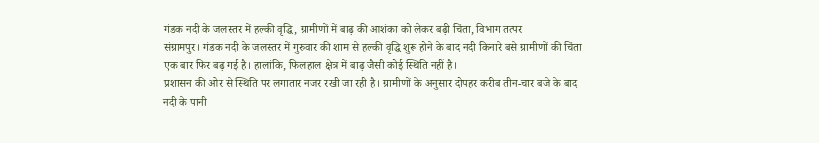गंडक नदी के जलस्तर में हल्की वृद्धि, ग्रामीणों में बाढ़ की आशंका को लेकर बढ़ी चिंता, विभाग तत्पर
संग्रामपुर। गंडक नदी के जलस्तर में गुरुवार की शाम से हल्की वृद्धि शुरू होने के बाद नदी किनारे बसे ग्रामीणों की चिंता एक बार फिर बढ़ गई है। हालांकि, फिलहाल क्षेत्र में बाढ़ जैसी कोई स्थिति नहीं है।
प्रशासन की ओर से स्थिति पर लगातार नजर रखी जा रही है। ग्रामीणों के अनुसार दोपहर करीब तीन-चार बजे के बाद नदी के पानी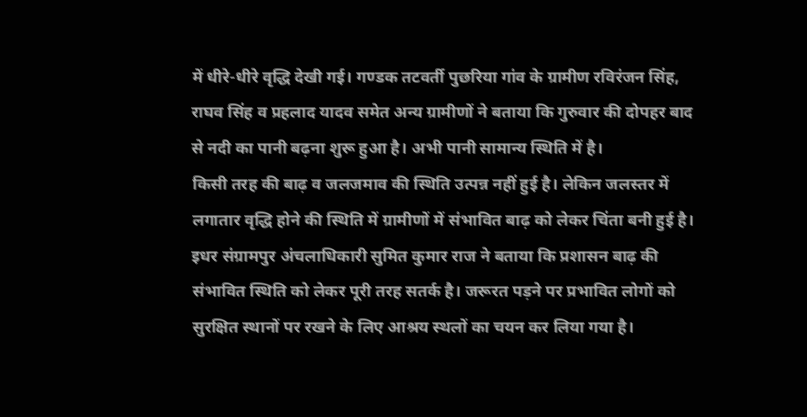में धीरे-धीरे वृद्धि देखी गई। गण्डक तटवर्ती पुछरिया गांव के ग्रामीण रविरंजन सिंह, राघव सिंह व प्रहलाद यादव समेत अन्य ग्रामीणों ने बताया कि गुरुवार की दोपहर बाद से नदी का पानी बढ़ना शुरू हुआ है। अभी पानी सामान्य स्थिति में है।
किसी तरह की बाढ़ व जलजमाव की स्थिति उत्पन्न नहीं हुई है। लेकिन जलस्तर में लगातार वृद्धि होने की स्थिति में ग्रामीणों में संभावित बाढ़ को लेकर चिंता बनी हुई है। इधर संग्रामपुर अंचलाधिकारी सुमित कुमार राज ने बताया कि प्रशासन बाढ़ की संभावित स्थिति को लेकर पूरी तरह सतर्क है। जरूरत पड़ने पर प्रभावित लोगों को सुरक्षित स्थानों पर रखने के लिए आश्रय स्थलों का चयन कर लिया गया है।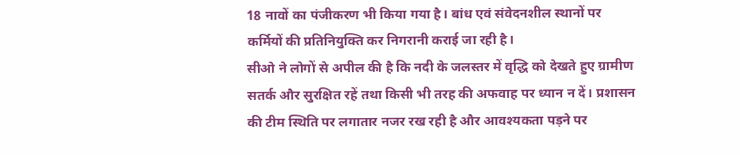18 नावों का पंजीकरण भी किया गया है। बांध एवं संवेदनशील स्थानों पर कर्मियों की प्रतिनियुक्ति कर निगरानी कराई जा रही है।
सीओ ने लोगों से अपील की है कि नदी के जलस्तर में वृद्धि को देखते हुए ग्रामीण सतर्क और सुरक्षित रहें तथा किसी भी तरह की अफवाह पर ध्यान न दें। प्रशासन की टीम स्थिति पर लगातार नजर रख रही है और आवश्यकता पड़ने पर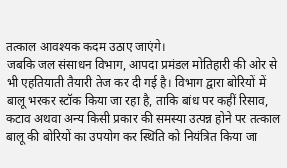तत्काल आवश्यक कदम उठाए जाएंगे।
जबकि जल संसाधन विभाग, आपदा प्रमंडल मोतिहारी की ओर से भी एहतियाती तैयारी तेज कर दी गई है। विभाग द्वारा बोरियों में बालू भरकर स्टॉक किया जा रहा है, ताकि बांध पर कहीं रिसाव, कटाव अथवा अन्य किसी प्रकार की समस्या उत्पन्न होने पर तत्काल बालू की बोरियों का उपयोग कर स्थिति को नियंत्रित किया जा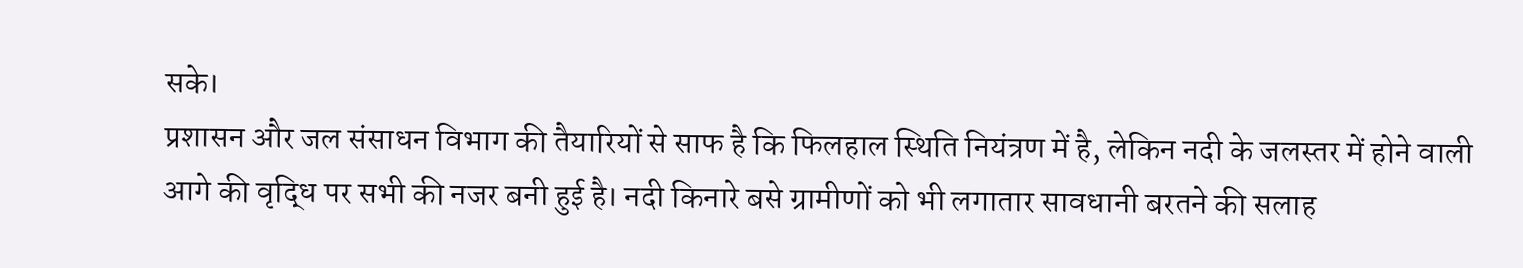सके।
प्रशासन और जल संसाधन विभाग की तैयारियों से साफ है कि फिलहाल स्थिति नियंत्रण में है, लेकिन नदी के जलस्तर में होने वाली आगे की वृद्धि पर सभी की नजर बनी हुई है। नदी किनारे बसे ग्रामीणों को भी लगातार सावधानी बरतने की सलाह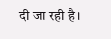दी जा रही है।